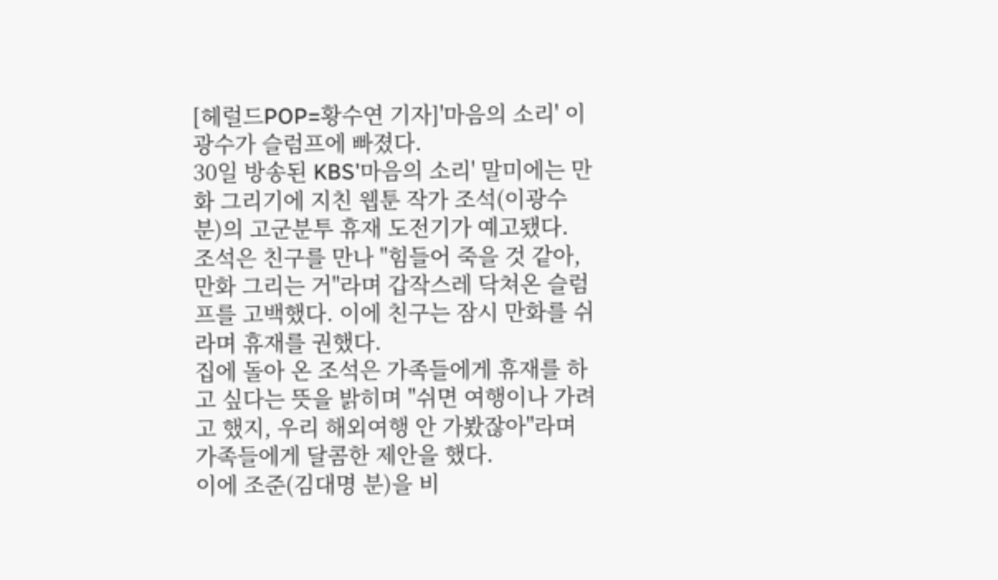[헤럴드POP=황수연 기자]'마음의 소리' 이광수가 슬럼프에 빠졌다.
30일 방송된 KBS'마음의 소리' 말미에는 만화 그리기에 지친 웹툰 작가 조석(이광수 분)의 고군분투 휴재 도전기가 예고됐다.
조석은 친구를 만나 "힘들어 죽을 것 같아, 만화 그리는 거"라며 갑작스레 닥쳐온 슬럼프를 고백했다. 이에 친구는 잠시 만화를 쉬라며 휴재를 권했다.
집에 돌아 온 조석은 가족들에게 휴재를 하고 싶다는 뜻을 밝히며 "쉬면 여행이나 가려고 했지, 우리 해외여행 안 가봤잖아"라며 가족들에게 달콤한 제안을 했다.
이에 조준(김대명 분)을 비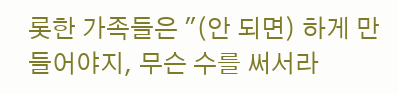롯한 가족들은 "(안 되면) 하게 만들어야지, 무슨 수를 써서라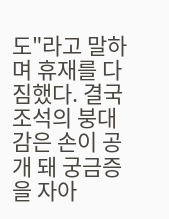도"라고 말하며 휴재를 다짐했다. 결국 조석의 붕대 감은 손이 공개 돼 궁금증을 자아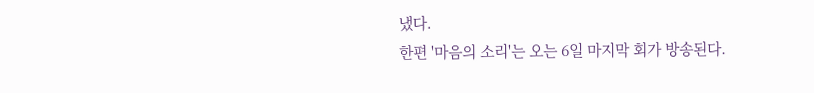냈다.
한편 '마음의 소리'는 오는 6일 마지막 회가 방송된다.